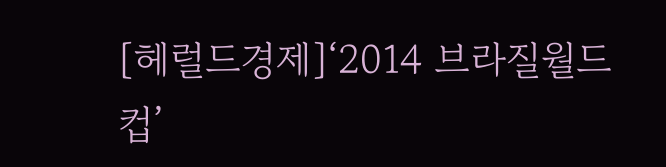[헤럴드경제]‘2014 브라질월드컵’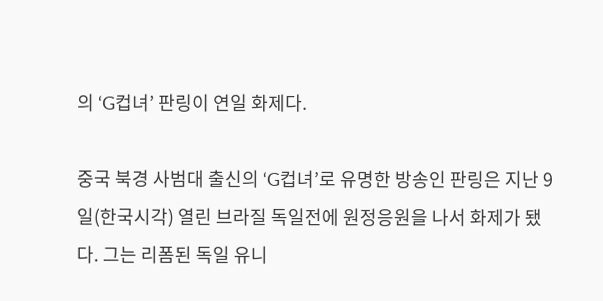의 ‘G컵녀’ 판링이 연일 화제다.

중국 북경 사범대 출신의 ‘G컵녀’로 유명한 방송인 판링은 지난 9일(한국시각) 열린 브라질 독일전에 원정응원을 나서 화제가 됐다. 그는 리폼된 독일 유니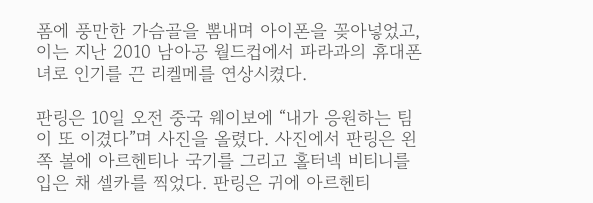폼에 풍만한 가슴골을 뽐내며 아이폰을 꽂아넣었고, 이는 지난 2010 남아공 월드컵에서 파라과의 휴대폰녀로 인기를 끈 리켈메를 연상시켰다.

판링은 10일 오전 중국 웨이보에 “내가 응원하는 팀이 또 이겼다”며 사진을 올렸다. 사진에서 판링은 왼쪽 볼에 아르헨티나 국기를 그리고 홀터넥 비티니를 입은 채 셀카를 찍었다. 판링은 귀에 아르헨티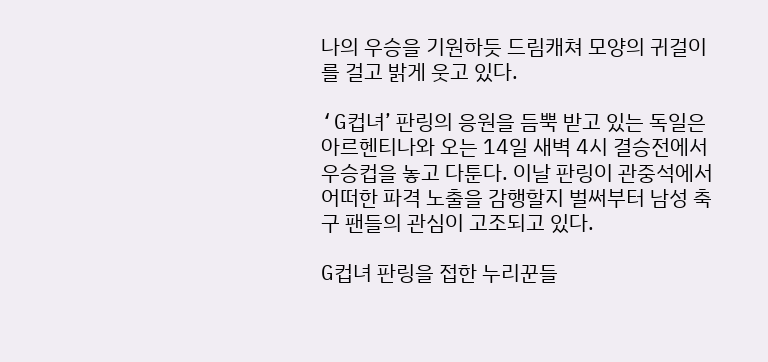나의 우승을 기원하듯 드림캐쳐 모양의 귀걸이를 걸고 밝게 웃고 있다.

‘G컵녀’ 판링의 응원을 듬뿍 받고 있는 독일은 아르헨티나와 오는 14일 새벽 4시 결승전에서 우승컵을 놓고 다툰다. 이날 판링이 관중석에서 어떠한 파격 노출을 감행할지 벌써부터 남성 축구 팬들의 관심이 고조되고 있다.

G컵녀 판링을 접한 누리꾼들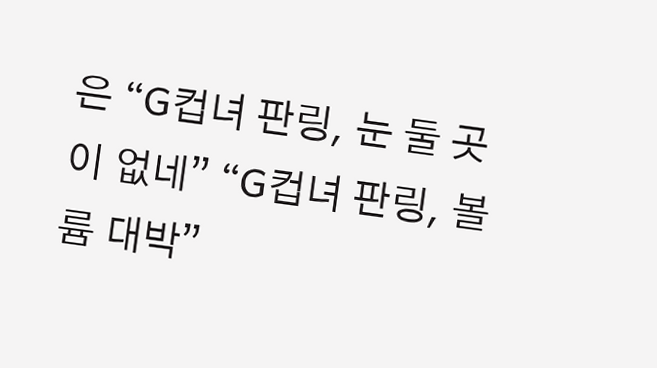은 “G컵녀 판링, 눈 둘 곳이 없네” “G컵녀 판링, 볼륨 대박”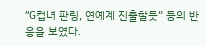“G컵녀 판링, 연예계 진출할듯” 등의 반응을 보였다.